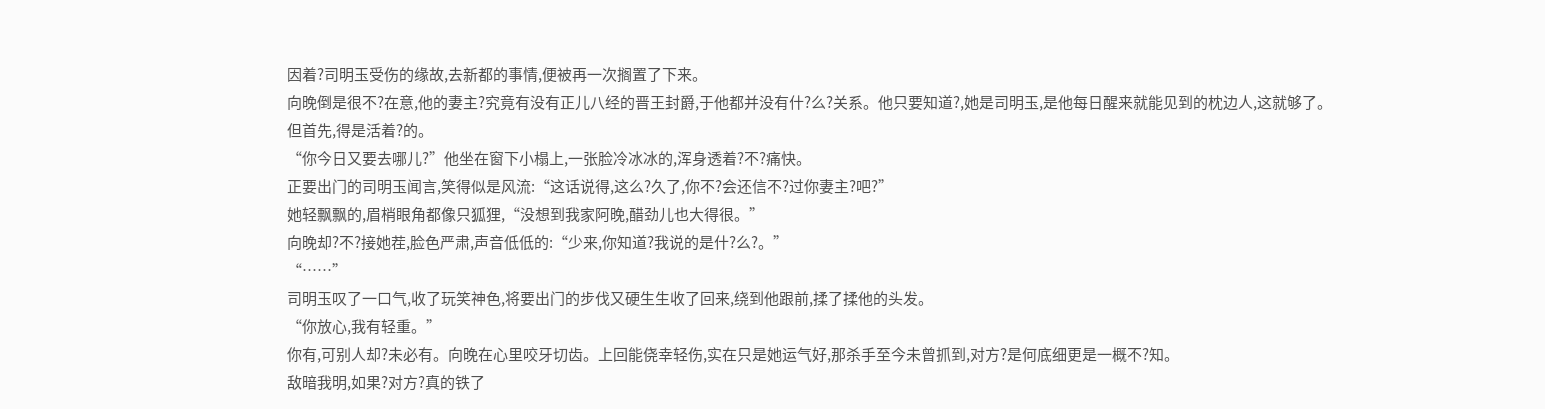因着?司明玉受伤的缘故,去新都的事情,便被再一次搁置了下来。
向晚倒是很不?在意,他的妻主?究竟有没有正儿八经的晋王封爵,于他都并没有什?么?关系。他只要知道?,她是司明玉,是他每日醒来就能见到的枕边人,这就够了。
但首先,得是活着?的。
“你今日又要去哪儿?”他坐在窗下小榻上,一张脸冷冰冰的,浑身透着?不?痛快。
正要出门的司明玉闻言,笑得似是风流:“这话说得,这么?久了,你不?会还信不?过你妻主?吧?”
她轻飘飘的,眉梢眼角都像只狐狸,“没想到我家阿晚,醋劲儿也大得很。”
向晚却?不?接她茬,脸色严肃,声音低低的:“少来,你知道?我说的是什?么?。”
“……”
司明玉叹了一口气,收了玩笑神色,将要出门的步伐又硬生生收了回来,绕到他跟前,揉了揉他的头发。
“你放心,我有轻重。”
你有,可别人却?未必有。向晚在心里咬牙切齿。上回能侥幸轻伤,实在只是她运气好,那杀手至今未曾抓到,对方?是何底细更是一概不?知。
敌暗我明,如果?对方?真的铁了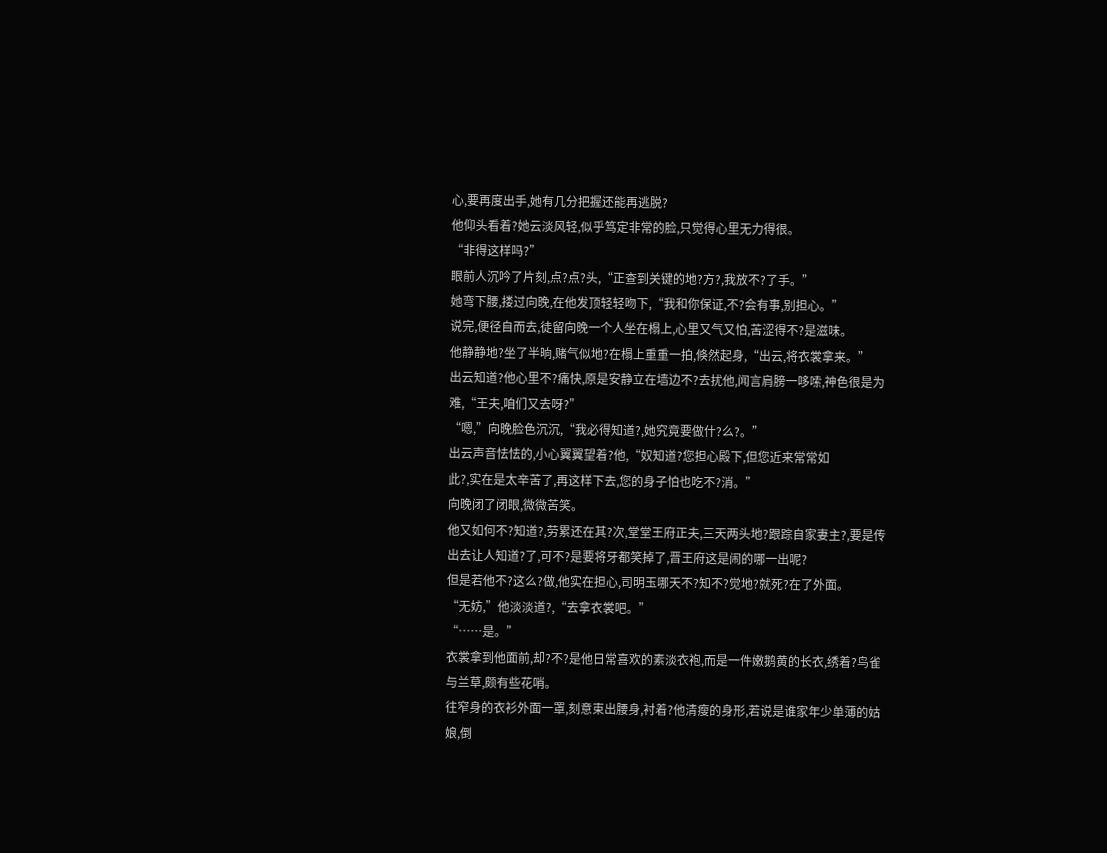心,要再度出手,她有几分把握还能再逃脱?
他仰头看着?她云淡风轻,似乎笃定非常的脸,只觉得心里无力得很。
“非得这样吗?”
眼前人沉吟了片刻,点?点?头,“正查到关键的地?方?,我放不?了手。”
她弯下腰,搂过向晚,在他发顶轻轻吻下,“我和你保证,不?会有事,别担心。”
说完,便径自而去,徒留向晚一个人坐在榻上,心里又气又怕,苦涩得不?是滋味。
他静静地?坐了半晌,赌气似地?在榻上重重一拍,倏然起身,“出云,将衣裳拿来。”
出云知道?他心里不?痛快,原是安静立在墙边不?去扰他,闻言肩膀一哆嗦,神色很是为难,“王夫,咱们又去呀?”
“嗯,”向晚脸色沉沉,“我必得知道?,她究竟要做什?么?。”
出云声音怯怯的,小心翼翼望着?他,“奴知道?您担心殿下,但您近来常常如
此?,实在是太辛苦了,再这样下去,您的身子怕也吃不?消。”
向晚闭了闭眼,微微苦笑。
他又如何不?知道?,劳累还在其?次,堂堂王府正夫,三天两头地?跟踪自家妻主?,要是传出去让人知道?了,可不?是要将牙都笑掉了,晋王府这是闹的哪一出呢?
但是若他不?这么?做,他实在担心,司明玉哪天不?知不?觉地?就死?在了外面。
“无妨,”他淡淡道?,“去拿衣裳吧。”
“……是。”
衣裳拿到他面前,却?不?是他日常喜欢的素淡衣袍,而是一件嫩鹅黄的长衣,绣着?鸟雀与兰草,颇有些花哨。
往窄身的衣衫外面一罩,刻意束出腰身,衬着?他清瘦的身形,若说是谁家年少单薄的姑娘,倒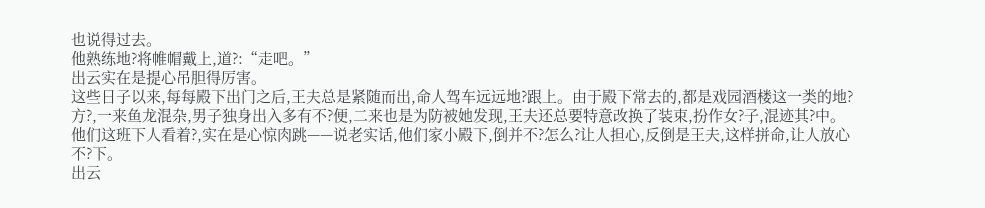也说得过去。
他熟练地?将帷帽戴上,道?:“走吧。”
出云实在是提心吊胆得厉害。
这些日子以来,每每殿下出门之后,王夫总是紧随而出,命人驾车远远地?跟上。由于殿下常去的,都是戏园酒楼这一类的地?方?,一来鱼龙混杂,男子独身出入多有不?便,二来也是为防被她发现,王夫还总要特意改换了装束,扮作女?子,混迹其?中。
他们这班下人看着?,实在是心惊肉跳——说老实话,他们家小殿下,倒并不?怎么?让人担心,反倒是王夫,这样拼命,让人放心不?下。
出云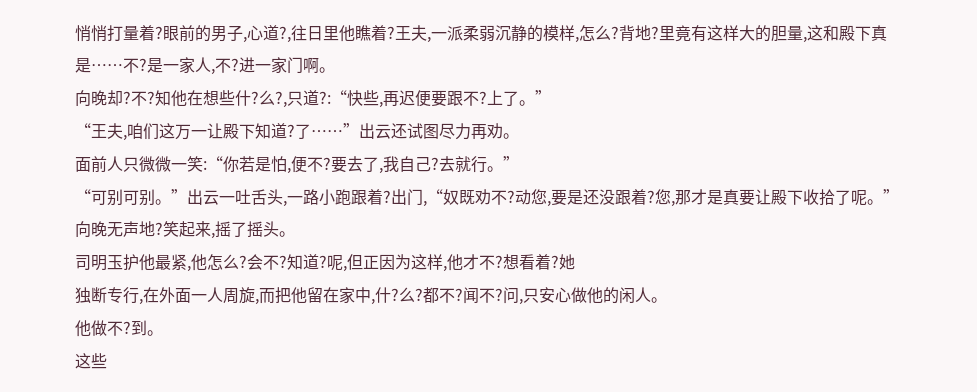悄悄打量着?眼前的男子,心道?,往日里他瞧着?王夫,一派柔弱沉静的模样,怎么?背地?里竟有这样大的胆量,这和殿下真是……不?是一家人,不?进一家门啊。
向晚却?不?知他在想些什?么?,只道?:“快些,再迟便要跟不?上了。”
“王夫,咱们这万一让殿下知道?了……”出云还试图尽力再劝。
面前人只微微一笑:“你若是怕,便不?要去了,我自己?去就行。”
“可别可别。”出云一吐舌头,一路小跑跟着?出门,“奴既劝不?动您,要是还没跟着?您,那才是真要让殿下收拾了呢。”
向晚无声地?笑起来,摇了摇头。
司明玉护他最紧,他怎么?会不?知道?呢,但正因为这样,他才不?想看着?她
独断专行,在外面一人周旋,而把他留在家中,什?么?都不?闻不?问,只安心做他的闲人。
他做不?到。
这些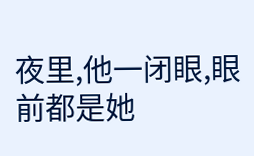夜里,他一闭眼,眼前都是她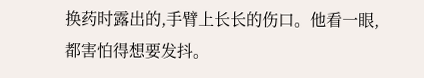换药时露出的,手臂上长长的伤口。他看一眼,都害怕得想要发抖。